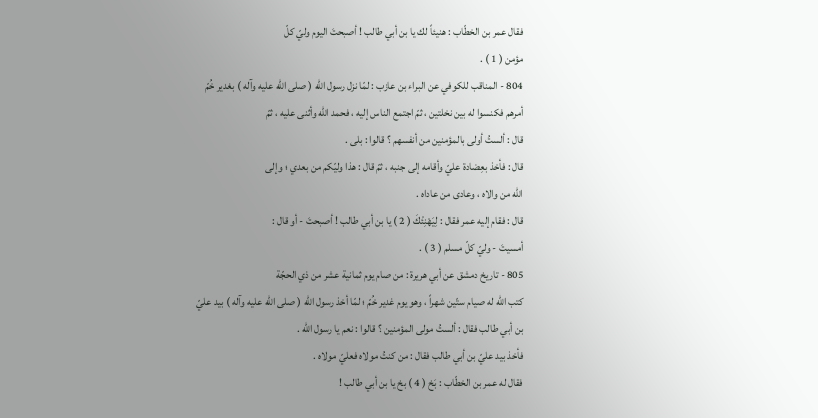فقال عمر بن الخطّاب : هنيئاً لك يا بن أبي طالب ! أصبحتَ اليوم وليّ كلّ
مؤمن ( 1 ) .
804 - المناقب للكوفي عن البراء بن عازب : لمّا نزل رسول الله ( صلى الله عليه وآله ) بغدير خُمّ
أمرهم فكنسوا له بين نخلتين ، ثمّ اجتمع الناس إليه ، فحمد الله وأثنى عليه ، ثمّ
قال : ألستُ أولى بالمؤمنين من أنفسهم ؟ قالوا : بلى .
قال : فأخذ بعِضادة عليّ وأقامه إلى جنبه ، ثمّ قال : هذا وليّكم من بعدي ؛ وإلى
الله من والاه ، وعادى من عاداه .
قال : فقام إليه عمر فقال : لِيَهْنِئْكَ ( 2 ) يا بن أبي طالب ! أصبحتَ - أو قال :
أمسيتَ - وليّ كلّ مسلم ( 3 ) .
805 - تاريخ دمشق عن أبي هريرة : من صام يوم ثمانية عشر من ذي الحجّة
كتب الله له صيام ستّين شهراً ، وهو يوم غدير خُمّ ؛ لمّا أخذ رسول الله ( صلى الله عليه وآله ) بيد عليّ
بن أبي طالب فقال : ألستُ مولى المؤمنين ؟ قالوا : نعم يا رسول الله .
فأخذ بيد عليّ بن أبي طالب فقال : من كنتُ مولاه فعليّ مولاه .
فقال له عمر بن الخطّاب : بَخ ( 4 ) بخ يا بن أبي طالب !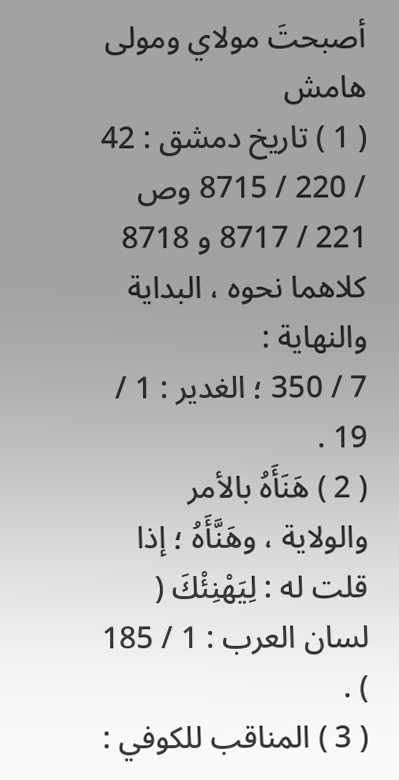أصبحتَ مولاي ومولى
هامش
( 1 ) تاريخ دمشق : 42 / 220 / 8715 وص 221 / 8717 و 8718 كلاهما نحوه ، البداية والنهاية :
7 / 350 ؛ الغدير : 1 / 19 .
( 2 ) هَنَأَهُ بالأمر والولاية ، وهَنَّأَهُ ؛ إذا قلت له : لِيَهْنِئْكَ ( لسان العرب : 1 / 185 ) .
( 3 ) المناقب للكوفي :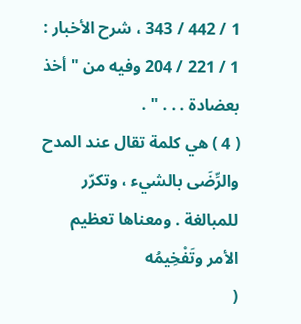1 / 442 / 343 ، شرح الأخبار : 1 / 221 / 204 وفيه من " أخذ بعضادة . . . " .
( 4 ) هي كلمة تقال عند المدح والرِّضَى بالشيء ، وتكرّر للمبالغة . ومعناها تعظيم الأمر وتَفْخِيمُه
(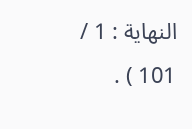النهاية : 1 / 101 ) .